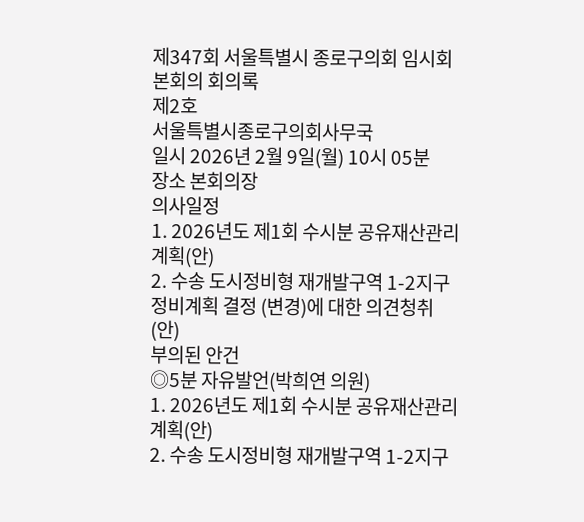제347회 서울특별시 종로구의회 임시회
본회의 회의록
제2호
서울특별시종로구의회사무국
일시 2026년 2월 9일(월) 10시 05분
장소 본회의장
의사일정
1. 2026년도 제1회 수시분 공유재산관리계획(안)
2. 수송 도시정비형 재개발구역 1-2지구 정비계획 결정 (변경)에 대한 의견청취(안)
부의된 안건
◎5분 자유발언(박희연 의원)
1. 2026년도 제1회 수시분 공유재산관리계획(안)
2. 수송 도시정비형 재개발구역 1-2지구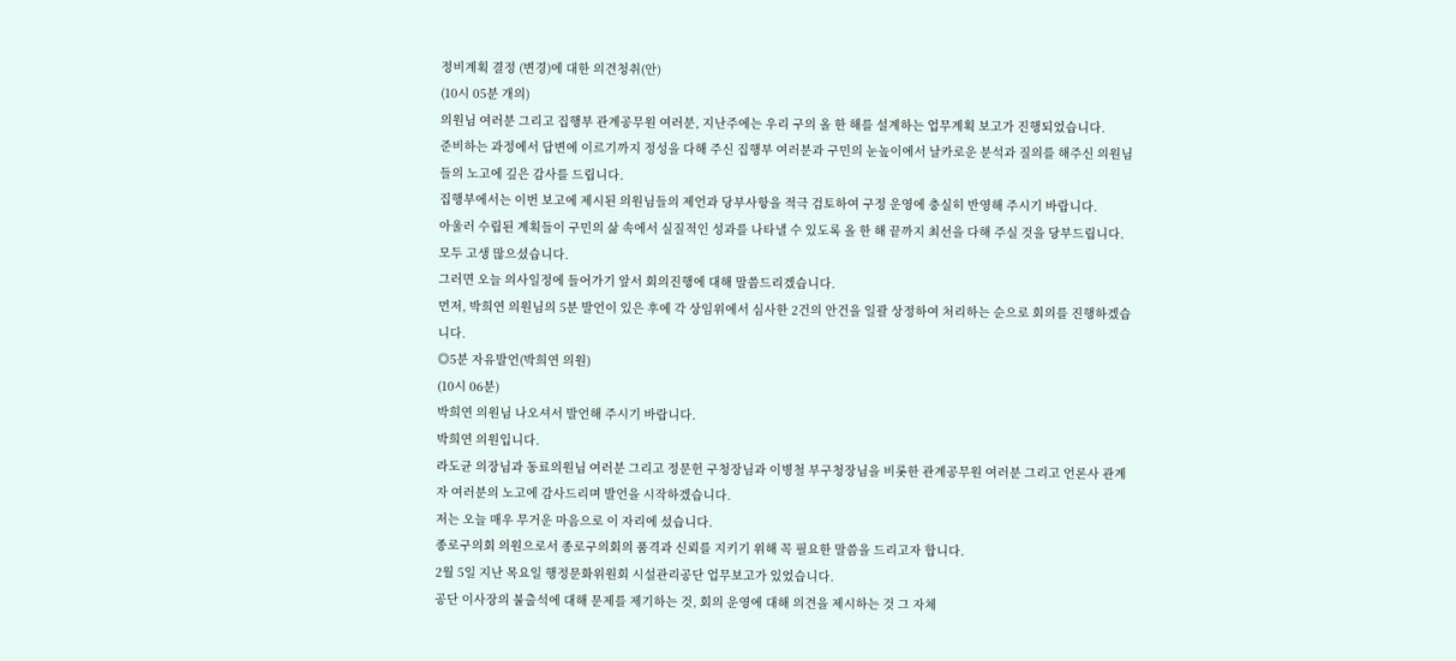정비계획 결정 (변경)에 대한 의견청취(안)
(10시 05분 개의)
의원님 여러분 그리고 집행부 관계공무원 여러분, 지난주에는 우리 구의 올 한 해를 설계하는 업무계획 보고가 진행되었습니다.
준비하는 과정에서 답변에 이르기까지 정성을 다해 주신 집행부 여러분과 구민의 눈높이에서 날카로운 분석과 질의를 해주신 의원님들의 노고에 깊은 감사를 드립니다.
집행부에서는 이번 보고에 제시된 의원님들의 제언과 당부사항을 적극 검토하여 구정 운영에 충실히 반영해 주시기 바랍니다.
아울러 수립된 계획들이 구민의 삶 속에서 실질적인 성과를 나타낼 수 있도록 올 한 해 끝까지 최선을 다해 주실 것을 당부드립니다.
모두 고생 많으셨습니다.
그러면 오늘 의사일정에 들어가기 앞서 회의진행에 대해 말씀드리겠습니다.
먼저, 박희연 의원님의 5분 발언이 있은 후에 각 상임위에서 심사한 2건의 안건을 일괄 상정하여 처리하는 순으로 회의를 진행하겠습니다.
◎5분 자유발언(박희연 의원)
(10시 06분)
박희연 의원님 나오셔서 발언해 주시기 바랍니다.
박희연 의원입니다.
라도균 의장님과 동료의원님 여러분 그리고 정문헌 구청장님과 이병철 부구청장님을 비롯한 관계공무원 여러분 그리고 언론사 관계자 여러분의 노고에 감사드리며 발언을 시작하겠습니다.
저는 오늘 매우 무거운 마음으로 이 자리에 섰습니다.
종로구의회 의원으로서 종로구의회의 품격과 신뢰를 지키기 위해 꼭 필요한 말씀을 드리고자 합니다.
2월 5일 지난 목요일 행정문화위원회 시설관리공단 업무보고가 있었습니다.
공단 이사장의 불출석에 대해 문제를 제기하는 것, 회의 운영에 대해 의견을 제시하는 것 그 자체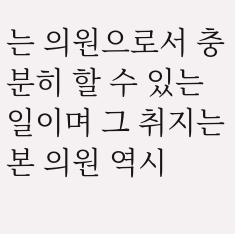는 의원으로서 충분히 할 수 있는 일이며 그 취지는 본 의원 역시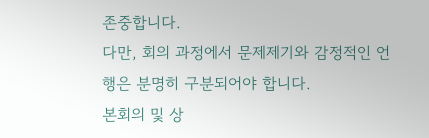존중합니다.
다만, 회의 과정에서 문제제기와 감정적인 언행은 분명히 구분되어야 합니다.
본회의 및 상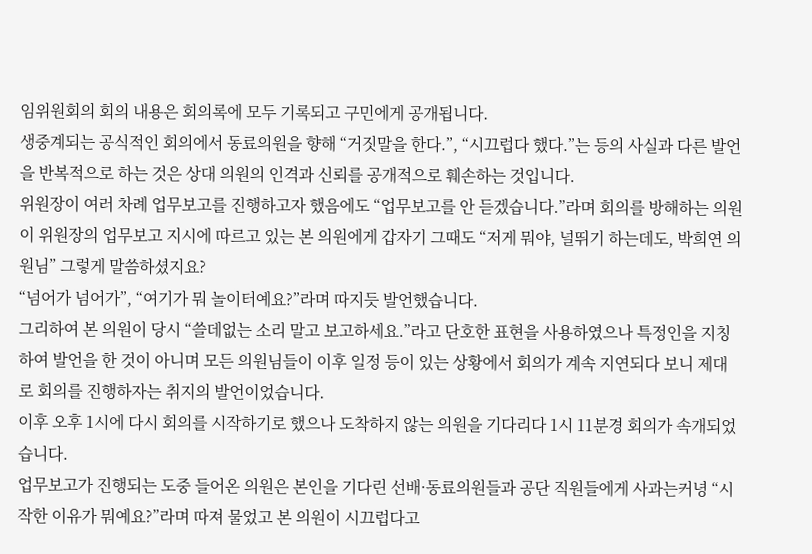임위원회의 회의 내용은 회의록에 모두 기록되고 구민에게 공개됩니다.
생중계되는 공식적인 회의에서 동료의원을 향해 “거짓말을 한다.”, “시끄럽다 했다.”는 등의 사실과 다른 발언을 반복적으로 하는 것은 상대 의원의 인격과 신뢰를 공개적으로 훼손하는 것입니다.
위원장이 여러 차례 업무보고를 진행하고자 했음에도 “업무보고를 안 듣겠습니다.”라며 회의를 방해하는 의원이 위원장의 업무보고 지시에 따르고 있는 본 의원에게 갑자기 그때도 “저게 뭐야, 널뛰기 하는데도, 박희연 의원님” 그렇게 말씀하셨지요?
“넘어가 넘어가”, “여기가 뭐 놀이터예요?”라며 따지듯 발언했습니다.
그리하여 본 의원이 당시 “쓸데없는 소리 말고 보고하세요.”라고 단호한 표현을 사용하였으나 특정인을 지칭하여 발언을 한 것이 아니며 모든 의원님들이 이후 일정 등이 있는 상황에서 회의가 계속 지연되다 보니 제대로 회의를 진행하자는 취지의 발언이었습니다.
이후 오후 1시에 다시 회의를 시작하기로 했으나 도착하지 않는 의원을 기다리다 1시 11분경 회의가 속개되었습니다.
업무보고가 진행되는 도중 들어온 의원은 본인을 기다린 선배·동료의원들과 공단 직원들에게 사과는커녕 “시작한 이유가 뭐예요?”라며 따져 물었고 본 의원이 시끄럽다고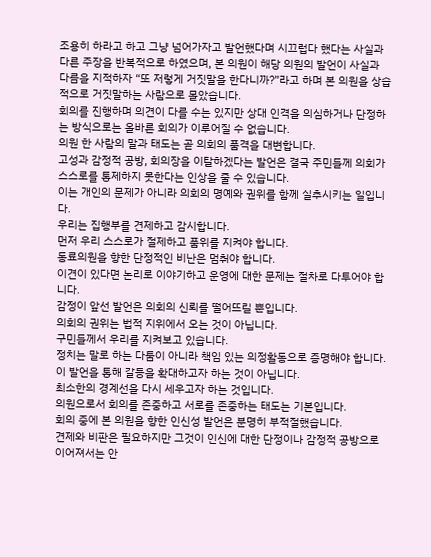조용히 하라고 하고 그냥 넘어가자고 발언했다며 시끄럽다 했다는 사실과 다른 주장을 반복적으로 하였으며, 본 의원이 해당 의원의 발언이 사실과 다름을 지적하자 “또 저렇게 거짓말을 한다니까?”라고 하며 본 의원을 상습적으로 거짓말하는 사람으로 몰았습니다.
회의를 진행하며 의견이 다를 수는 있지만 상대 인격을 의심하거나 단정하는 방식으로는 올바른 회의가 이루어질 수 없습니다.
의원 한 사람의 말과 태도는 곧 의회의 품격을 대변합니다.
고성과 감정적 공방, 회의장을 이탈하겠다는 발언은 결국 주민들께 의회가 스스로를 통제하지 못한다는 인상을 줄 수 있습니다.
이는 개인의 문제가 아니라 의회의 명예와 권위를 함께 실추시키는 일입니다.
우리는 집행부를 견제하고 감시합니다.
먼저 우리 스스로가 절제하고 품위를 지켜야 합니다.
동료의원을 향한 단정적인 비난은 멈춰야 합니다.
이견이 있다면 논리로 이야기하고 운영에 대한 문제는 절차로 다투어야 합니다.
감정이 앞선 발언은 의회의 신뢰를 떨어뜨릴 뿐입니다.
의회의 권위는 법적 지위에서 오는 것이 아닙니다.
구민들께서 우리를 지켜보고 있습니다.
정치는 말로 하는 다툼이 아니라 책임 있는 의정활동으로 증명해야 합니다.
이 발언을 통해 갈등을 확대하고자 하는 것이 아닙니다.
최소한의 경계선을 다시 세우고자 하는 것입니다.
의원으로서 회의를 존중하고 서로를 존중하는 태도는 기본입니다.
회의 중에 본 의원을 향한 인신성 발언은 분명히 부적절했습니다.
견제와 비판은 필요하지만 그것이 인신에 대한 단정이나 감정적 공방으로 이어져서는 안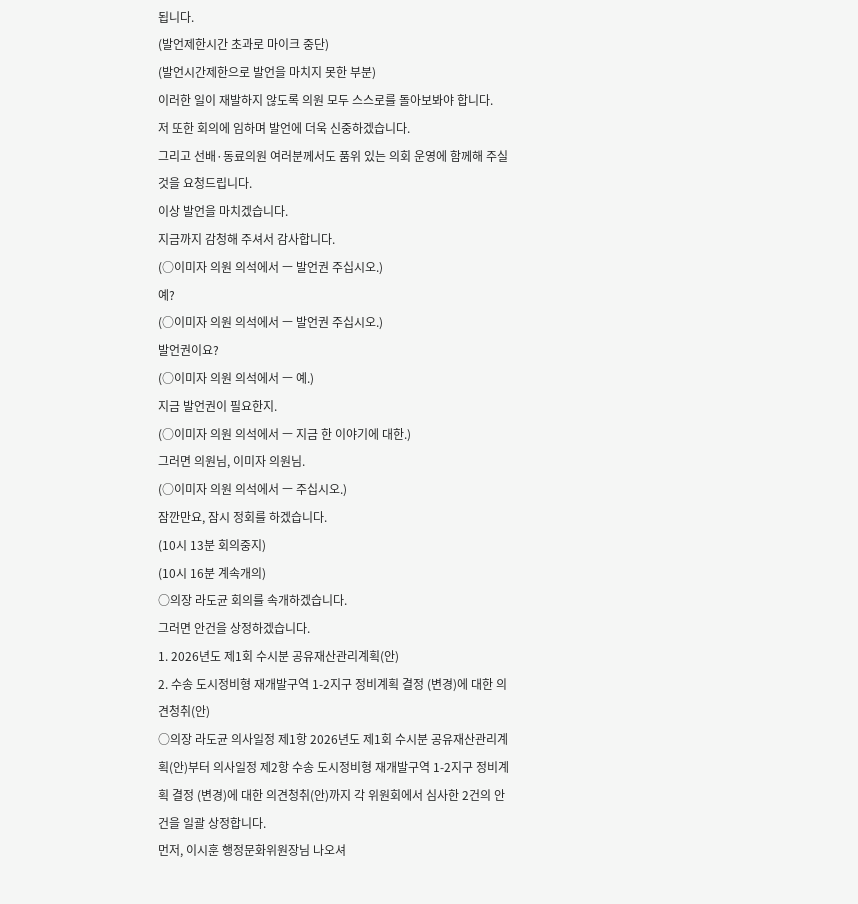됩니다.
(발언제한시간 초과로 마이크 중단)
(발언시간제한으로 발언을 마치지 못한 부분)
이러한 일이 재발하지 않도록 의원 모두 스스로를 돌아보봐야 합니다.
저 또한 회의에 임하며 발언에 더욱 신중하겠습니다.
그리고 선배·동료의원 여러분께서도 품위 있는 의회 운영에 함께해 주실 것을 요청드립니다.
이상 발언을 마치겠습니다.
지금까지 감청해 주셔서 감사합니다.
(○이미자 의원 의석에서 ㅡ 발언권 주십시오.)
예?
(○이미자 의원 의석에서 ㅡ 발언권 주십시오.)
발언권이요?
(○이미자 의원 의석에서 ㅡ 예.)
지금 발언권이 필요한지.
(○이미자 의원 의석에서 ㅡ 지금 한 이야기에 대한.)
그러면 의원님, 이미자 의원님.
(○이미자 의원 의석에서 ㅡ 주십시오.)
잠깐만요, 잠시 정회를 하겠습니다.
(10시 13분 회의중지)
(10시 16분 계속개의)
○의장 라도균 회의를 속개하겠습니다.
그러면 안건을 상정하겠습니다.
1. 2026년도 제1회 수시분 공유재산관리계획(안)
2. 수송 도시정비형 재개발구역 1-2지구 정비계획 결정 (변경)에 대한 의견청취(안)
○의장 라도균 의사일정 제1항 2026년도 제1회 수시분 공유재산관리계획(안)부터 의사일정 제2항 수송 도시정비형 재개발구역 1-2지구 정비계획 결정 (변경)에 대한 의견청취(안)까지 각 위원회에서 심사한 2건의 안건을 일괄 상정합니다.
먼저, 이시훈 행정문화위원장님 나오셔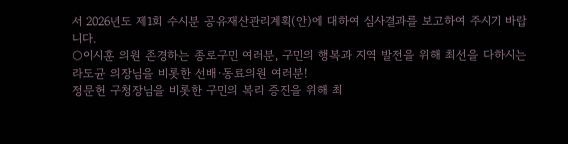서 2026년도 제1회 수시분 공유재산관리계획(안)에 대하여 심사결과를 보고하여 주시기 바랍니다.
○이시훈 의원 존경하는 종로구민 여러분, 구민의 행복과 지역 발전을 위해 최선을 다하시는 라도균 의장님을 비롯한 선배·동료의원 여러분!
정문헌 구청장님을 비롯한 구민의 복리 증진을 위해 최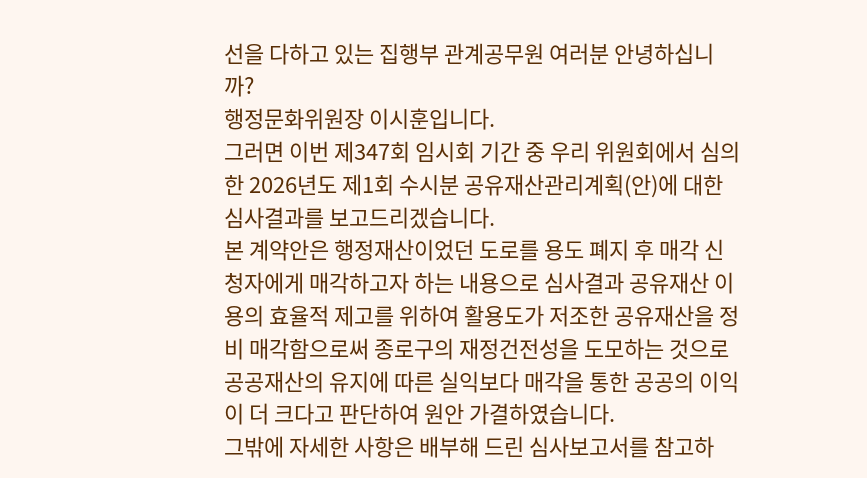선을 다하고 있는 집행부 관계공무원 여러분 안녕하십니까?
행정문화위원장 이시훈입니다.
그러면 이번 제347회 임시회 기간 중 우리 위원회에서 심의한 2026년도 제1회 수시분 공유재산관리계획(안)에 대한 심사결과를 보고드리겠습니다.
본 계약안은 행정재산이었던 도로를 용도 폐지 후 매각 신청자에게 매각하고자 하는 내용으로 심사결과 공유재산 이용의 효율적 제고를 위하여 활용도가 저조한 공유재산을 정비 매각함으로써 종로구의 재정건전성을 도모하는 것으로 공공재산의 유지에 따른 실익보다 매각을 통한 공공의 이익이 더 크다고 판단하여 원안 가결하였습니다.
그밖에 자세한 사항은 배부해 드린 심사보고서를 참고하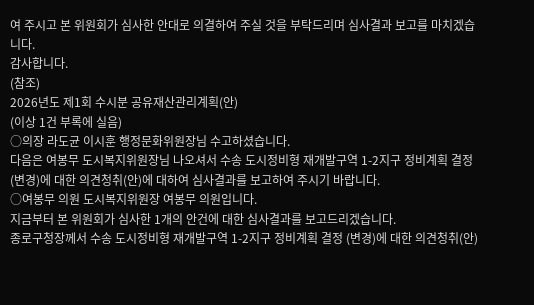여 주시고 본 위원회가 심사한 안대로 의결하여 주실 것을 부탁드리며 심사결과 보고를 마치겠습니다.
감사합니다.
(참조)
2026년도 제1회 수시분 공유재산관리계획(안)
(이상 1건 부록에 실음)
○의장 라도균 이시훈 행정문화위원장님 수고하셨습니다.
다음은 여봉무 도시복지위원장님 나오셔서 수송 도시정비형 재개발구역 1-2지구 정비계획 결정 (변경)에 대한 의견청취(안)에 대하여 심사결과를 보고하여 주시기 바랍니다.
○여봉무 의원 도시복지위원장 여봉무 의원입니다.
지금부터 본 위원회가 심사한 1개의 안건에 대한 심사결과를 보고드리겠습니다.
종로구청장께서 수송 도시정비형 재개발구역 1-2지구 정비계획 결정 (변경)에 대한 의견청취(안)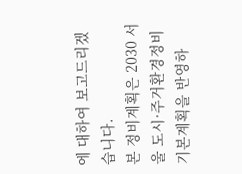에 대하여 보고드리겠습니다.
본 정비계획은 2030 서울 도시·주거환경정비기본계획을 반영하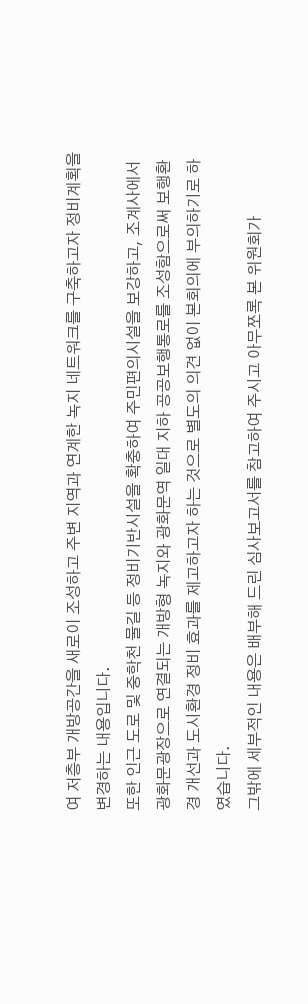여 저층부 개방공간을 새로이 조성하고 주변 지역과 연계한 녹지 네트워크를 구축하고자 정비계획을 변경하는 내용입니다.
또한 인근 도로 및 중학천 물길 등 정비기반시설을 확충하여 주민편의시설을 보강하고, 조계사에서 광화문광장으로 연결되는 개방형 녹지와 광화문역 일대 지하 공공보행통로를 조성함으로써 보행환경 개선과 도시환경 정비 효과를 제고하고자 하는 것으로 별도의 의견 없이 본회의에 부의하기로 하였습니다.
그밖에 세부적인 내용은 배부해 드린 심사보고서를 참고하여 주시고 아무쪼록 본 위원회가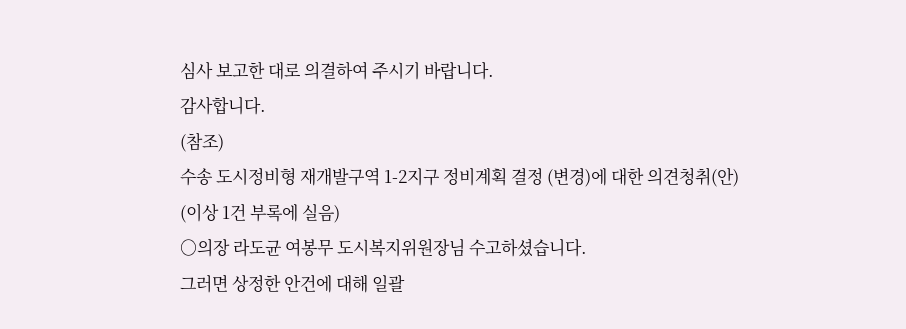심사 보고한 대로 의결하여 주시기 바랍니다.
감사합니다.
(참조)
수송 도시정비형 재개발구역 1-2지구 정비계획 결정 (변경)에 대한 의견청취(안)
(이상 1건 부록에 실음)
○의장 라도균 여봉무 도시복지위원장님 수고하셨습니다.
그러면 상정한 안건에 대해 일괄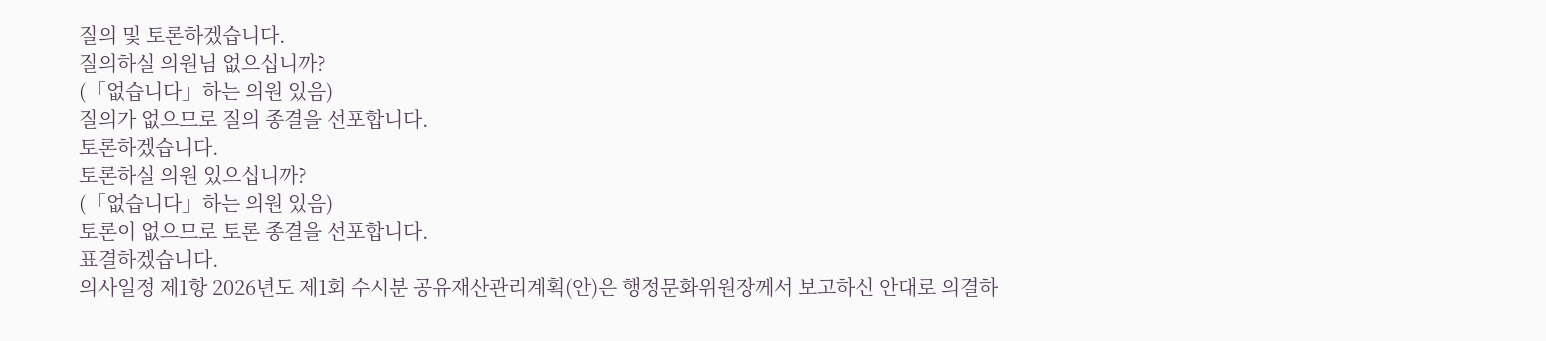질의 및 토론하겠습니다.
질의하실 의원님 없으십니까?
(「없습니다」하는 의원 있음)
질의가 없으므로 질의 종결을 선포합니다.
토론하겠습니다.
토론하실 의원 있으십니까?
(「없습니다」하는 의원 있음)
토론이 없으므로 토론 종결을 선포합니다.
표결하겠습니다.
의사일정 제1항 2026년도 제1회 수시분 공유재산관리계획(안)은 행정문화위원장께서 보고하신 안대로 의결하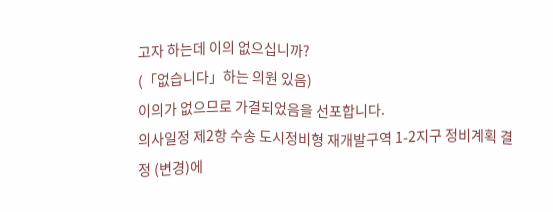고자 하는데 이의 없으십니까?
(「없습니다」하는 의원 있음)
이의가 없으므로 가결되었음을 선포합니다.
의사일정 제2항 수송 도시정비형 재개발구역 1-2지구 정비계획 결정 (변경)에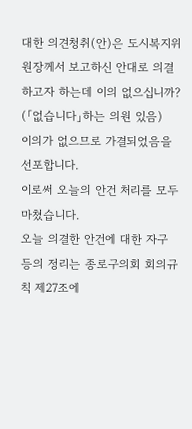대한 의견청취(안)은 도시복지위원장께서 보고하신 안대로 의결하고자 하는데 이의 없으십니까?
(「없습니다」하는 의원 있음)
이의가 없으므로 가결되었음을 선포합니다.
이로써 오늘의 안건 처리를 모두 마쳤습니다.
오늘 의결한 안건에 대한 자구 등의 정리는 종로구의회 회의규칙 제27조에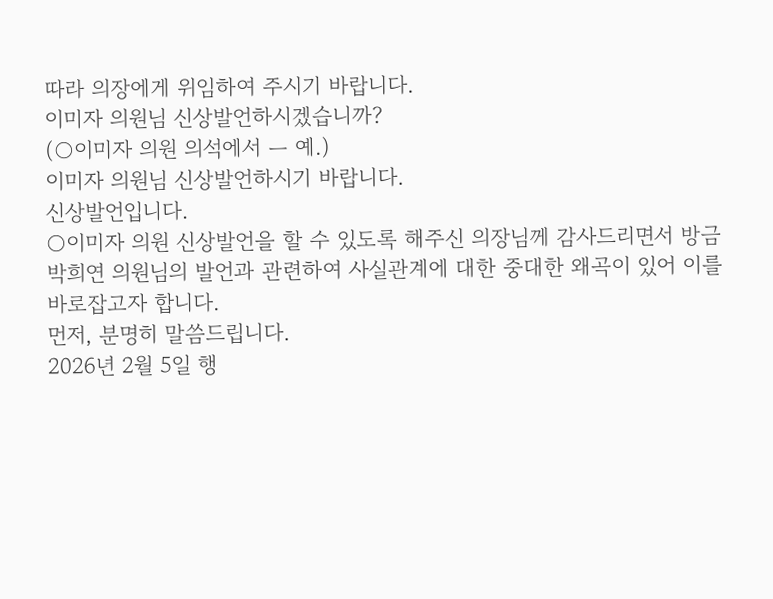따라 의장에게 위임하여 주시기 바랍니다.
이미자 의원님 신상발언하시겠습니까?
(○이미자 의원 의석에서 ㅡ 예.)
이미자 의원님 신상발언하시기 바랍니다.
신상발언입니다.
○이미자 의원 신상발언을 할 수 있도록 해주신 의장님께 감사드리면서 방금 박희연 의원님의 발언과 관련하여 사실관계에 대한 중대한 왜곡이 있어 이를 바로잡고자 합니다.
먼저, 분명히 말씀드립니다.
2026년 2월 5일 행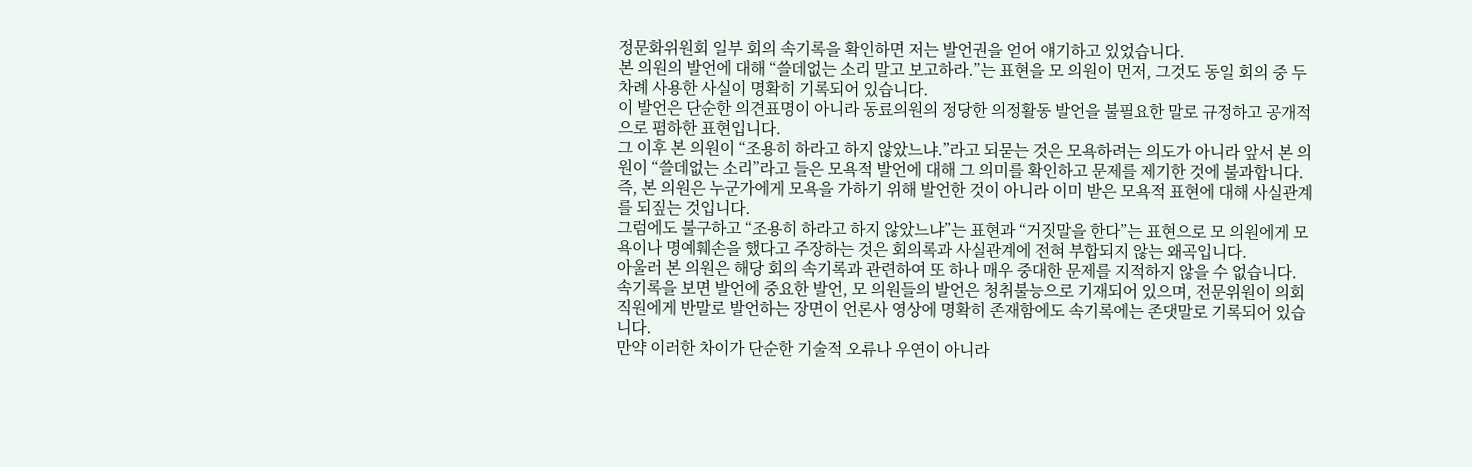정문화위원회 일부 회의 속기록을 확인하면 저는 발언권을 얻어 얘기하고 있었습니다.
본 의원의 발언에 대해 “쓸데없는 소리 말고 보고하라.”는 표현을 모 의원이 먼저, 그것도 동일 회의 중 두 차례 사용한 사실이 명확히 기록되어 있습니다.
이 발언은 단순한 의견표명이 아니라 동료의원의 정당한 의정활동 발언을 불필요한 말로 규정하고 공개적으로 폄하한 표현입니다.
그 이후 본 의원이 “조용히 하라고 하지 않았느냐.”라고 되묻는 것은 모욕하려는 의도가 아니라 앞서 본 의원이 “쓸데없는 소리”라고 들은 모욕적 발언에 대해 그 의미를 확인하고 문제를 제기한 것에 불과합니다.
즉, 본 의원은 누군가에게 모욕을 가하기 위해 발언한 것이 아니라 이미 받은 모욕적 표현에 대해 사실관계를 되짚는 것입니다.
그럼에도 불구하고 “조용히 하라고 하지 않았느냐”는 표현과 “거짓말을 한다”는 표현으로 모 의원에게 모욕이나 명예훼손을 했다고 주장하는 것은 회의록과 사실관계에 전혀 부합되지 않는 왜곡입니다.
아울러 본 의원은 해당 회의 속기록과 관련하여 또 하나 매우 중대한 문제를 지적하지 않을 수 없습니다.
속기록을 보면 발언에 중요한 발언, 모 의원들의 발언은 청취불능으로 기재되어 있으며, 전문위원이 의회 직원에게 반말로 발언하는 장면이 언론사 영상에 명확히 존재함에도 속기록에는 존댓말로 기록되어 있습니다.
만약 이러한 차이가 단순한 기술적 오류나 우연이 아니라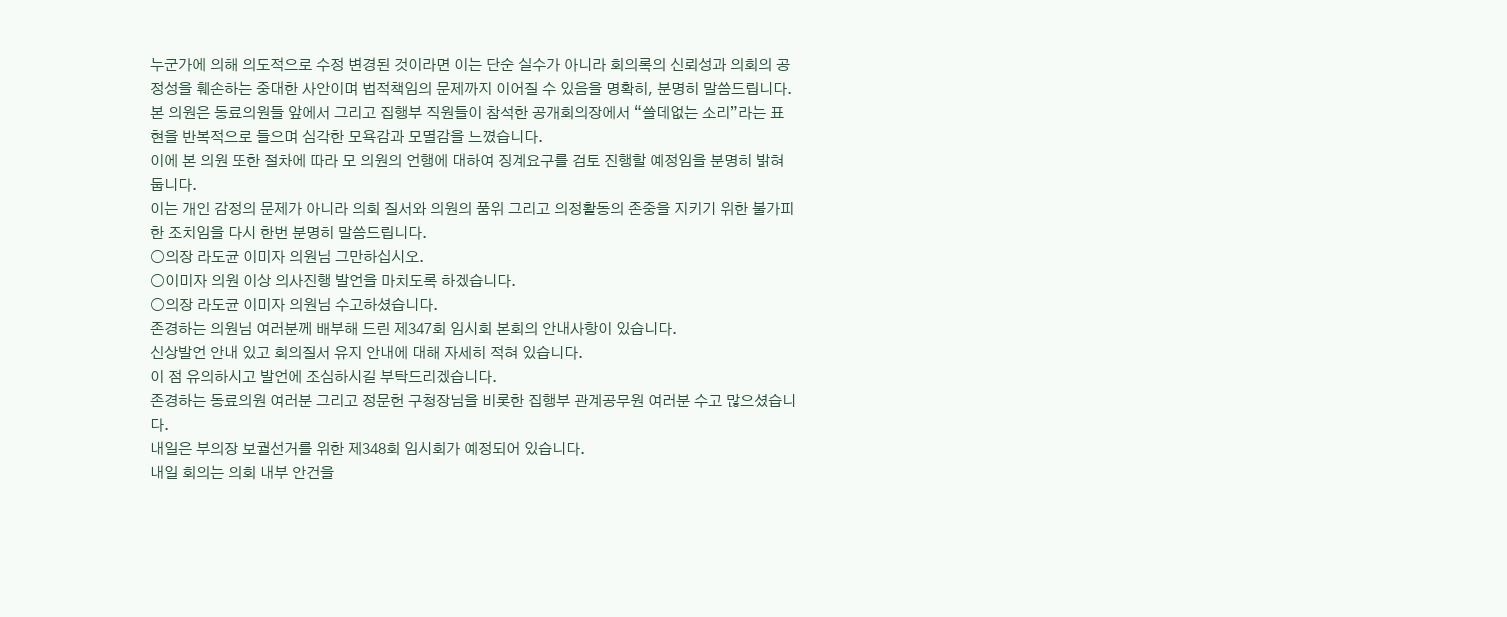누군가에 의해 의도적으로 수정 변경된 것이라면 이는 단순 실수가 아니라 회의록의 신뢰성과 의회의 공정성을 훼손하는 중대한 사안이며 법적책임의 문제까지 이어질 수 있음을 명확히, 분명히 말씀드립니다.
본 의원은 동료의원들 앞에서 그리고 집행부 직원들이 참석한 공개회의장에서 “쓸데없는 소리”라는 표현을 반복적으로 들으며 심각한 모욕감과 모멸감을 느꼈습니다.
이에 본 의원 또한 절차에 따라 모 의원의 언행에 대하여 징계요구를 검토 진행할 예정임을 분명히 밝혀둡니다.
이는 개인 감정의 문제가 아니라 의회 질서와 의원의 품위 그리고 의정활동의 존중을 지키기 위한 불가피한 조치임을 다시 한번 분명히 말씀드립니다.
○의장 라도균 이미자 의원님 그만하십시오.
○이미자 의원 이상 의사진행 발언을 마치도록 하겠습니다.
○의장 라도균 이미자 의원님 수고하셨습니다.
존경하는 의원님 여러분께 배부해 드린 제347회 임시회 본회의 안내사항이 있습니다.
신상발언 안내 있고 회의질서 유지 안내에 대해 자세히 적혀 있습니다.
이 점 유의하시고 발언에 조심하시길 부탁드리겠습니다.
존경하는 동료의원 여러분 그리고 정문헌 구청장님을 비롯한 집행부 관계공무원 여러분 수고 많으셨습니다.
내일은 부의장 보궐선거를 위한 제348회 임시회가 예정되어 있습니다.
내일 회의는 의회 내부 안건을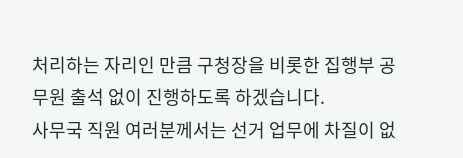처리하는 자리인 만큼 구청장을 비롯한 집행부 공무원 출석 없이 진행하도록 하겠습니다.
사무국 직원 여러분께서는 선거 업무에 차질이 없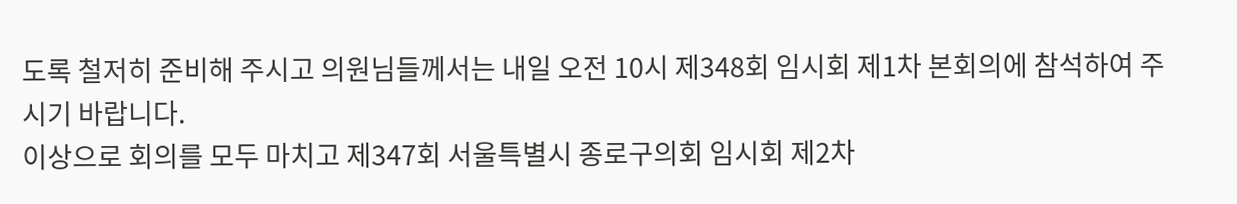도록 철저히 준비해 주시고 의원님들께서는 내일 오전 10시 제348회 임시회 제1차 본회의에 참석하여 주시기 바랍니다.
이상으로 회의를 모두 마치고 제347회 서울특별시 종로구의회 임시회 제2차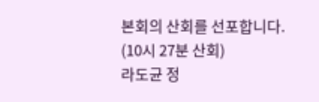본회의 산회를 선포합니다.
(10시 27분 산회)
라도균 정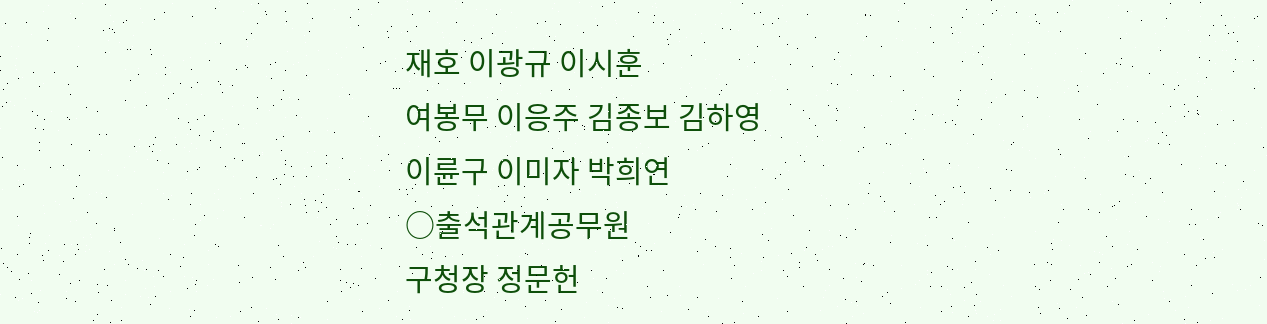재호 이광규 이시훈
여봉무 이응주 김종보 김하영
이륜구 이미자 박희연
○출석관계공무원
구청장 정문헌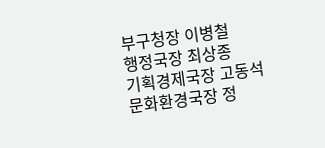부구청장 이병철
행정국장 최상종
기획경제국장 고동석
문화환경국장 정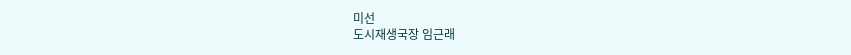미선
도시재생국장 임근래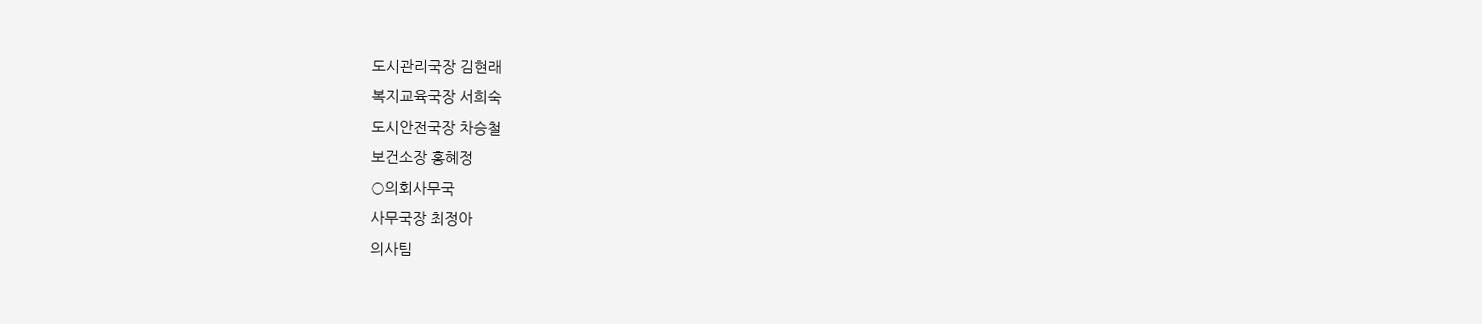도시관리국장 김현래
복지교육국장 서희숙
도시안전국장 차승철
보건소장 홍혜정
○의회사무국
사무국장 최정아
의사팀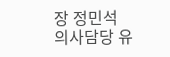장 정민석
의사담당 유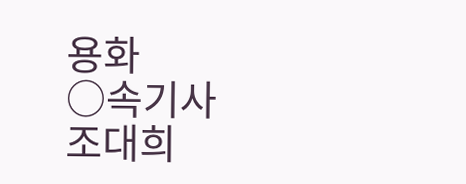용화
○속기사
조대희